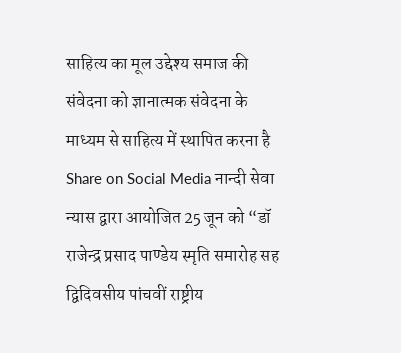साहित्य का मूल उद्देश्य समाज की संवेदना को ज्ञानात्मक संवेदना के माध्यम से साहित्य में स्थापित करना है
Share on Social Media नान्दी सेवा न्यास द्वारा आयोजित 25 जून को “डॉ राजेन्द्र प्रसाद पाण्डेय स्मृति समारोह सह द्विदिवसीय पांचवीं राष्ट्रीय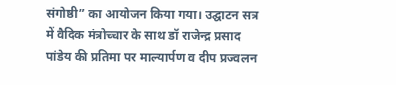संगोष्ठी” का आयोजन किया गया। उद्घाटन सत्र में वैदिक मंत्रोच्चार के साथ डॉ राजेन्द्र प्रसाद पांडेय की प्रतिमा पर माल्यार्पण व दीप प्रज्वलन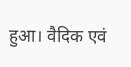हुआ। वैदिक एवं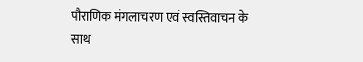पौराणिक मंगलाचरण एवं स्वस्तिवाचन के साथ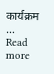कार्यक्रम … Read more